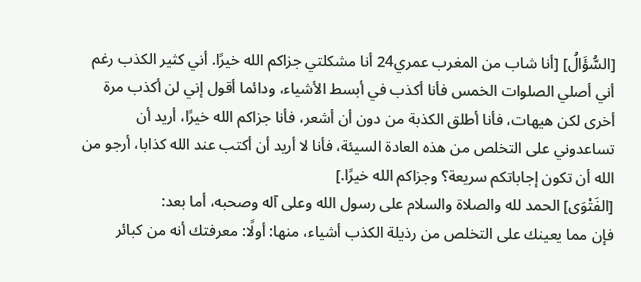[السُّؤَالُ] [أنا شاب من المغرب عمري24 أنا مشكلتي جزاكم الله خيرًا. أني كثير الكذب رغم أني أصلي الصلوات الخمس فأنا أكذب في أبسط الأشياء، ودائما أقول إني لن أكذب مرة أخرى لكن هيهات، فأنا أطلق الكذبة من دون أن أشعر، فأنا جزاكم الله خيرًا، أريد أن تساعدوني على التخلص من هذه العادة السيئة، فأنا لا أريد أن أكتب عند الله كذابا، أرجو من الله أن تكون إجاباتكم سريعة؟ وجزاكم الله خيرًا.]
[الفَتْوَى] الحمد لله والصلاة والسلام على رسول الله وعلى آله وصحبه، أما بعد:
فإن مما يعينك على التخلص من رذيلة الكذب أشياء، منها: أولًا: معرفتك أنه من كبائر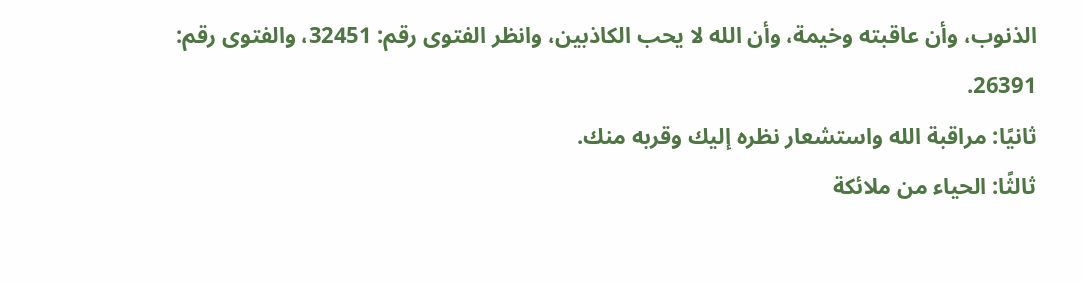الذنوب، وأن عاقبته وخيمة، وأن الله لا يحب الكاذبين، وانظر الفتوى رقم: 32451، والفتوى رقم: 26391.
ثانيًا: مراقبة الله واستشعار نظره إليك وقربه منك.
ثالثًا: الحياء من ملائكة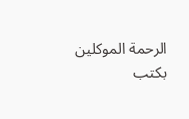الرحمة الموكلين بكتب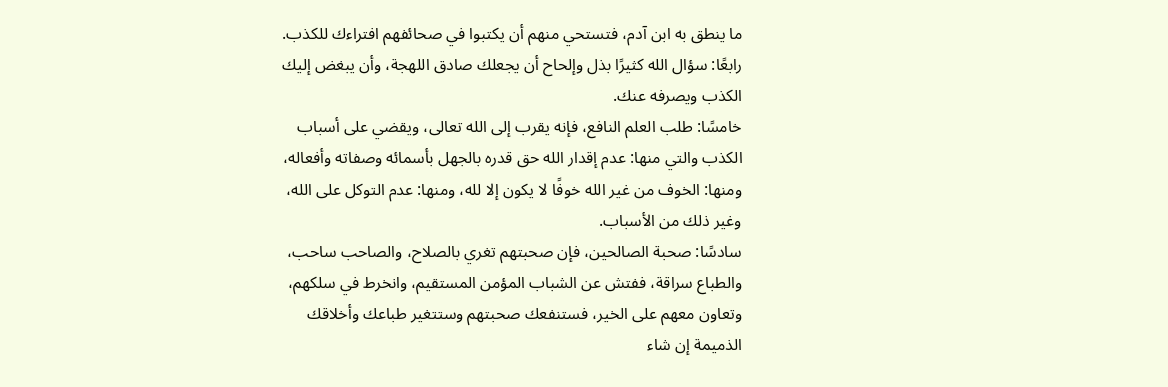ما ينطق به ابن آدم، فتستحي منهم أن يكتبوا في صحائفهم افتراءك للكذب.
رابعًا: سؤال الله كثيرًا بذل وإلحاح أن يجعلك صادق اللهجة، وأن يبغض إليك الكذب ويصرفه عنك.
خامسًا: طلب العلم النافع، فإنه يقرب إلى الله تعالى، ويقضي على أسباب الكذب والتي منها: عدم إقدار الله حق قدره بالجهل بأسمائه وصفاته وأفعاله، ومنها: الخوف من غير الله خوفًا لا يكون إلا لله، ومنها: عدم التوكل على الله، وغير ذلك من الأسباب.
سادسًا: صحبة الصالحين، فإن صحبتهم تغري بالصلاح، والصاحب ساحب، والطباع سراقة، ففتش عن الشباب المؤمن المستقيم، وانخرط في سلكهم، وتعاون معهم على الخير، فستنفعك صحبتهم وستتغير طباعك وأخلاقك الذميمة إن شاء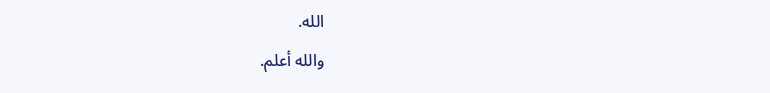الله.
والله أعلم.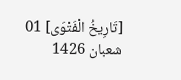[تَارِيخُ الْفَتْوَى] 01 شعبان 1426